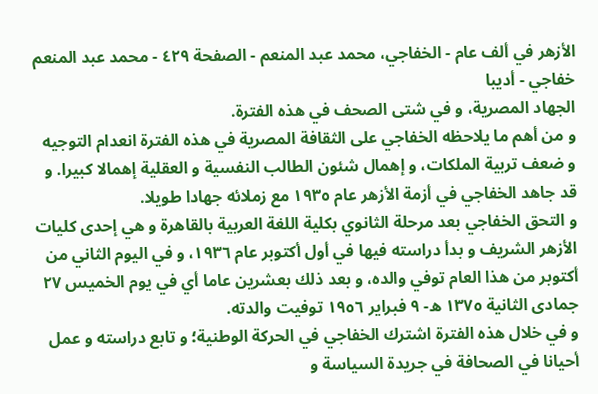الأزهر في ألف عام - الخفاجي، محمد عبد المنعم - الصفحة ٤٢٩ - محمد عبد المنعم خفاجي - أديبا
الجهاد المصرية، و في شتى الصحف في هذه الفترة.
و من أهم ما يلاحظه الخفاجي على الثقافة المصرية في هذه الفترة انعدام التوجيه و ضعف تربية الملكات، و إهمال شئون الطالب النفسية و العقلية إهمالا كبيرا. و قد جاهد الخفاجي في أزمة الأزهر عام ١٩٣٥ مع زملائه جهادا طويلا.
و التحق الخفاجي بعد مرحلة الثانوي بكلية اللغة العربية بالقاهرة و هي إحدى كليات الأزهر الشريف و بدأ دراسته فيها في أول أكتوبر عام ١٩٣٦، و في اليوم الثاني من أكتوبر من هذا العام توفي والده، و بعد ذلك بعشرين عاما أي في يوم الخميس ٢٧ جمادى الثانية ١٣٧٥ ه- ٩ فبراير ١٩٥٦ توفيت والدته.
و في خلال هذه الفترة اشترك الخفاجي في الحركة الوطنية؛ و تابع دراسته و عمل أحيانا في الصحافة في جريدة السياسة و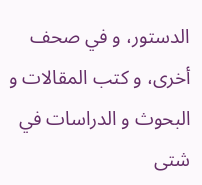الدستور، و في صحف أخرى، و كتب المقالات و البحوث و الدراسات في شتى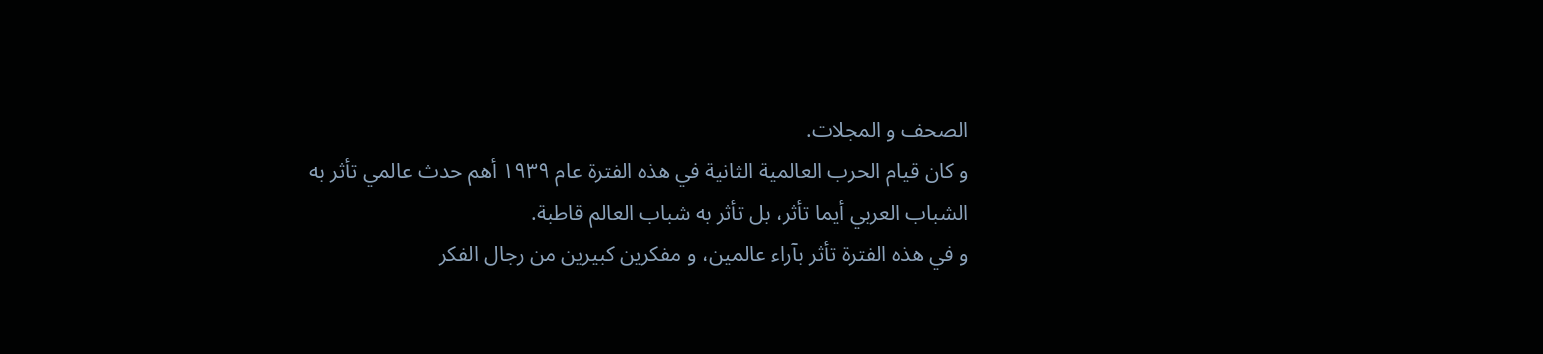الصحف و المجلات.
و كان قيام الحرب العالمية الثانية في هذه الفترة عام ١٩٣٩ أهم حدث عالمي تأثر به الشباب العربي أيما تأثر، بل تأثر به شباب العالم قاطبة.
و في هذه الفترة تأثر بآراء عالمين، و مفكرين كبيرين من رجال الفكر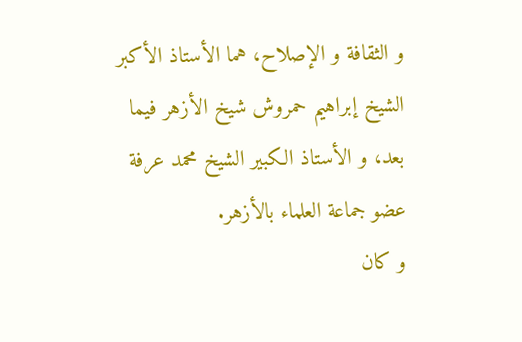و الثقافة و الإصلاح، هما الأستاذ الأكبر الشيخ إبراهيم حمروش شيخ الأزهر فيما بعد، و الأستاذ الكبير الشيخ محمد عرفة عضو جماعة العلماء بالأزهر.
و كان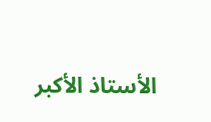الأستاذ الأكبر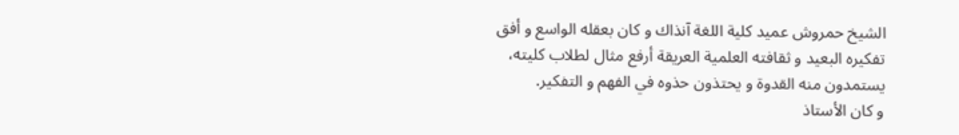الشيخ حمروش عميد كلية اللغة آنذاك و كان بعقله الواسع و أفق تفكيره البعيد و ثقافته العلمية العريقة أرفع مثال لطلاب كليته، يستمدون منه القدوة و يحتذون حذوه في الفهم و التفكير.
و كان الأستاذ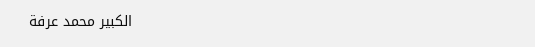الكبير محمد عرفة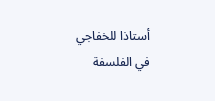أستاذا للخفاجي في الفلسفة